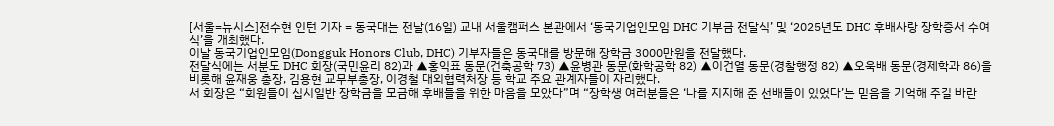[서울=뉴시스]전수현 인턴 기자 = 동국대는 전날(16일) 교내 서울캠퍼스 본관에서 ‘동국기업인모임 DHC 기부금 전달식’ 및 ‘2025년도 DHC 후배사랑 장학증서 수여식’을 개최했다.
이날 동국기업인모임(Dongguk Honors Club, DHC) 기부자들은 동국대를 방문해 장학금 3000만원을 전달했다.
전달식에는 서분도 DHC 회장(국민윤리 82)과 ▲홍익표 동문(건축공학 73) ▲윤병관 동문(화학공학 82) ▲이건열 동문(경찰행정 82) ▲오욱배 동문(경제학과 86)을 비롯해 윤재웅 총장, 김용현 교무부총장, 이경철 대외협력처장 등 학교 주요 관계자들이 자리했다.
서 회장은 “회원들이 십시일반 장학금을 모금해 후배들을 위한 마음을 모았다”며 “장학생 여러분들은 ‘나를 지지해 준 선배들이 있었다’는 믿음을 기억해 주길 바란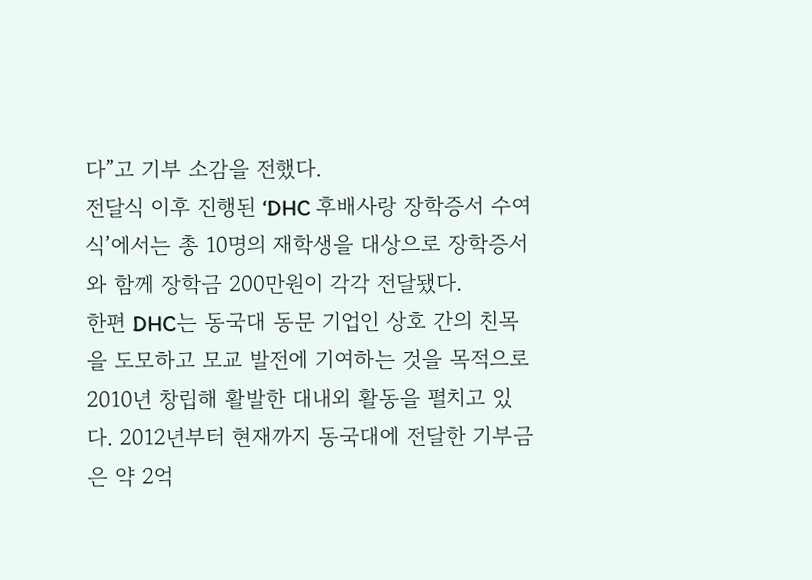다”고 기부 소감을 전했다.
전달식 이후 진행된 ‘DHC 후배사랑 장학증서 수여식’에서는 총 10명의 재학생을 대상으로 장학증서와 함께 장학금 200만원이 각각 전달됐다.
한편 DHC는 동국대 동문 기업인 상호 간의 친목을 도모하고 모교 발전에 기여하는 것을 목적으로 2010년 창립해 활발한 대내외 활동을 펼치고 있다. 2012년부터 현재까지 동국대에 전달한 기부금은 약 2억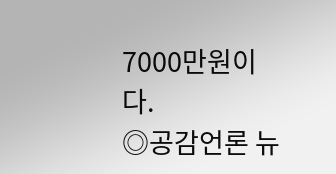7000만원이다.
◎공감언론 뉴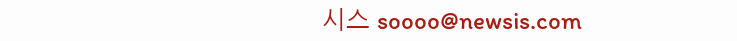시스 soooo@newsis.com